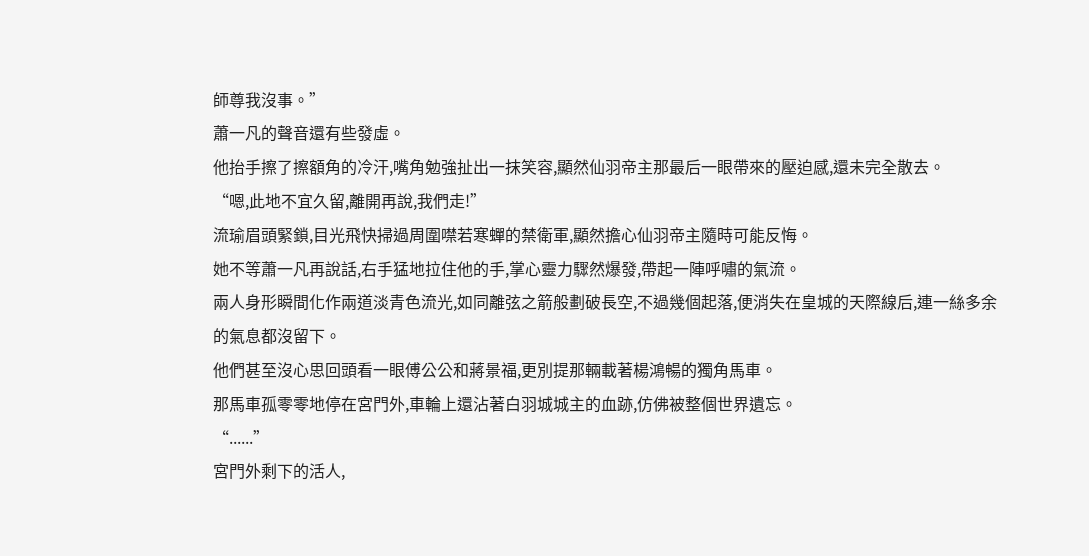師尊我沒事。”
蕭一凡的聲音還有些發虛。
他抬手擦了擦額角的冷汗,嘴角勉強扯出一抹笑容,顯然仙羽帝主那最后一眼帶來的壓迫感,還未完全散去。
“嗯,此地不宜久留,離開再說,我們走!”
流瑜眉頭緊鎖,目光飛快掃過周圍噤若寒蟬的禁衛軍,顯然擔心仙羽帝主隨時可能反悔。
她不等蕭一凡再說話,右手猛地拉住他的手,掌心靈力驟然爆發,帶起一陣呼嘯的氣流。
兩人身形瞬間化作兩道淡青色流光,如同離弦之箭般劃破長空,不過幾個起落,便消失在皇城的天際線后,連一絲多余的氣息都沒留下。
他們甚至沒心思回頭看一眼傅公公和蔣景福,更別提那輛載著楊鴻暢的獨角馬車。
那馬車孤零零地停在宮門外,車輪上還沾著白羽城城主的血跡,仿佛被整個世界遺忘。
“......”
宮門外剩下的活人,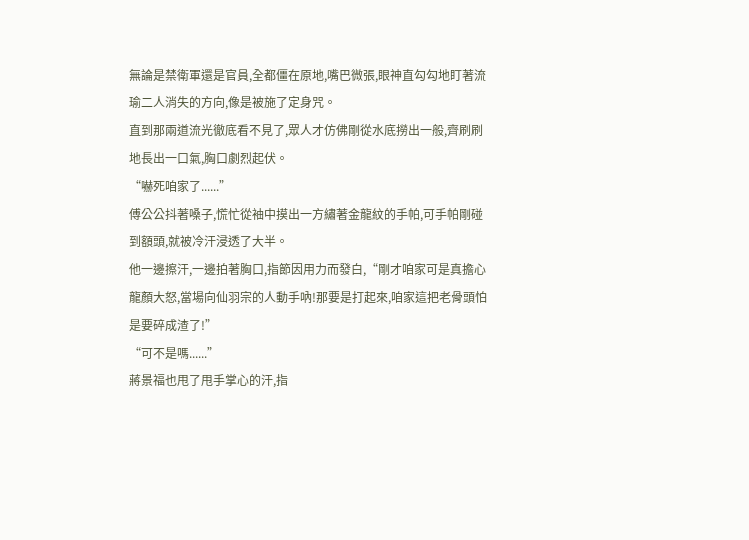無論是禁衛軍還是官員,全都僵在原地,嘴巴微張,眼神直勾勾地盯著流瑜二人消失的方向,像是被施了定身咒。
直到那兩道流光徹底看不見了,眾人才仿佛剛從水底撈出一般,齊刷刷地長出一口氣,胸口劇烈起伏。
“嚇死咱家了......”
傅公公抖著嗓子,慌忙從袖中摸出一方繡著金龍紋的手帕,可手帕剛碰到額頭,就被冷汗浸透了大半。
他一邊擦汗,一邊拍著胸口,指節因用力而發白,“剛才咱家可是真擔心龍顏大怒,當場向仙羽宗的人動手吶!那要是打起來,咱家這把老骨頭怕是要碎成渣了!”
“可不是嗎......”
蔣景福也甩了甩手掌心的汗,指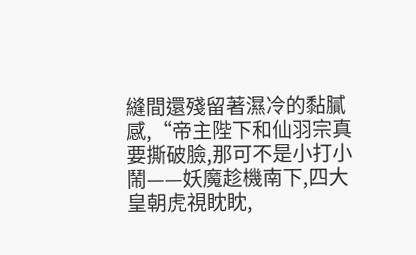縫間還殘留著濕冷的黏膩感,“帝主陛下和仙羽宗真要撕破臉,那可不是小打小鬧——妖魔趁機南下,四大皇朝虎視眈眈,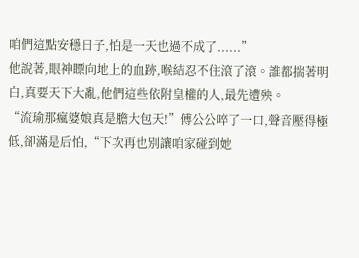咱們這點安穩日子,怕是一天也過不成了......”
他說著,眼神瞟向地上的血跡,喉結忍不住滾了滾。誰都揣著明白,真要天下大亂,他們這些依附皇權的人,最先遭殃。
“流瑜那瘋婆娘真是膽大包天!”傅公公啐了一口,聲音壓得極低,卻滿是后怕,“下次再也別讓咱家碰到她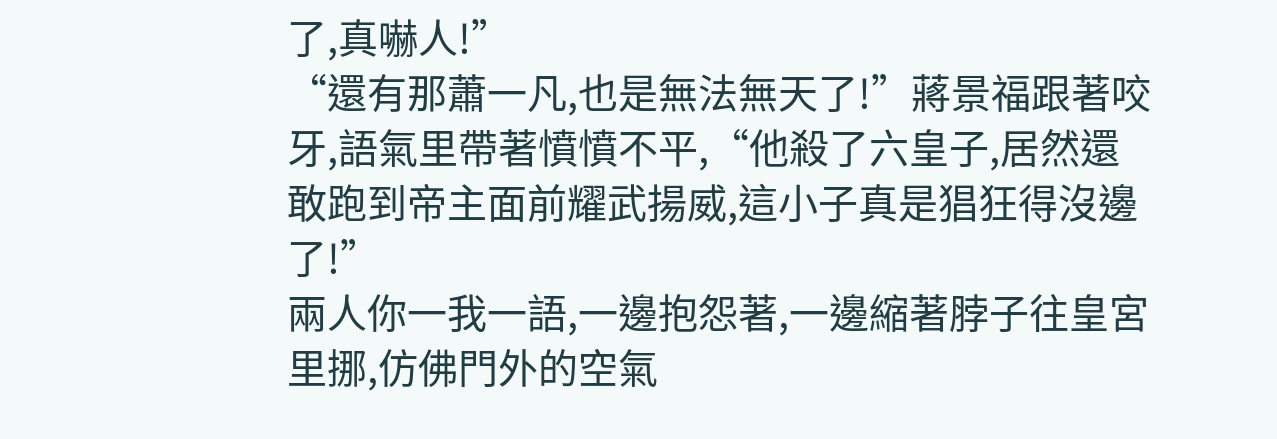了,真嚇人!”
“還有那蕭一凡,也是無法無天了!”蔣景福跟著咬牙,語氣里帶著憤憤不平,“他殺了六皇子,居然還敢跑到帝主面前耀武揚威,這小子真是猖狂得沒邊了!”
兩人你一我一語,一邊抱怨著,一邊縮著脖子往皇宮里挪,仿佛門外的空氣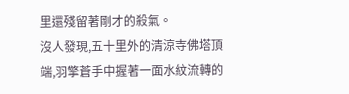里還殘留著剛才的殺氣。
沒人發現,五十里外的清涼寺佛塔頂端,羽擎蒼手中握著一面水紋流轉的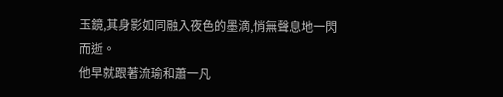玉鏡,其身影如同融入夜色的墨滴,悄無聲息地一閃而逝。
他早就跟著流瑜和蕭一凡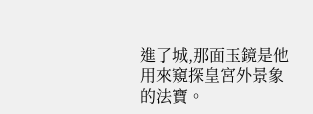進了城,那面玉鏡是他用來窺探皇宮外景象的法寶。